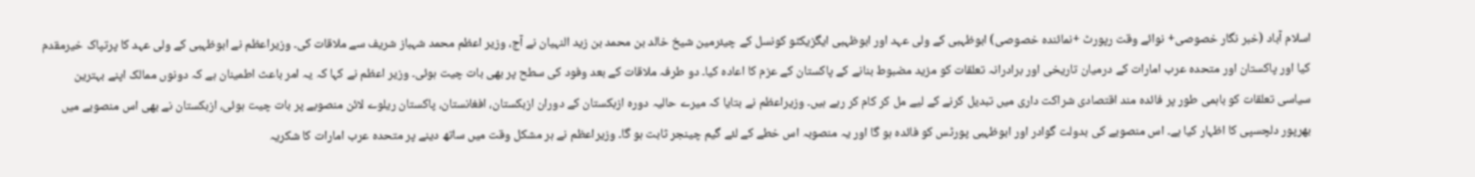اسلام آباد (خبر نگار خصوصی+ نوائے وقت رپورٹ +نمائندہ خصوصی) ابوظہبی کے ولی عہد اور ابوظہبی ایگزیکٹو کونسل کے چیئرمین شیخ خالد بن محمد بن زید النہیان نے آج، وزیر اعظم محمد شہباز شریف سے ملاقات کی۔ وزیراعظم نے ابوظہبی کے ولی عہد کا پرتپاک خیرمقدم کیا اور پاکستان اور متحدہ عرب امارات کے درمیان تاریخی اور برادرانہ تعلقات کو مزید مضبوط بنانے کے پاکستان کے عزم کا اعادہ کیا۔ دو طرفہ ملاقات کے بعد وفود کی سطح پر بھی بات چیت ہوئی۔ وزیر اعظم نے کہا کہ یہ امر باعث اطمینان ہے کہ دونوں ممالک اپنے بہترین سیاسی تعلقات کو باہمی طور پر فائدہ مند اقتصادی شراکت داری میں تبدیل کرنے کے لیے مل کر کام کر رہے ہیں۔ وزیراعظم نے بتایا کہ میرے حالیہ دورہ ازبکستان کے دوران ازبکستان، افغانستان، پاکستان ریلوے لائن منصوبے پر بات چیت ہوئی، ازبکستان نے بھی اس منصوبے میں بھرپور دلچسپی کا اظہار کیا ہے۔ اس منصوبے کی بدولت گوادر اور ابوظہبی پورٹس کو فائدہ ہو گا اور یہ منصوبہ اس خطے کے لئے گیم چینجر ثابت ہو گا۔ وزیراعظم نے ہر مشکل وقت میں ساتھ دینے پر متحدہ عرب امارات کا شکریہ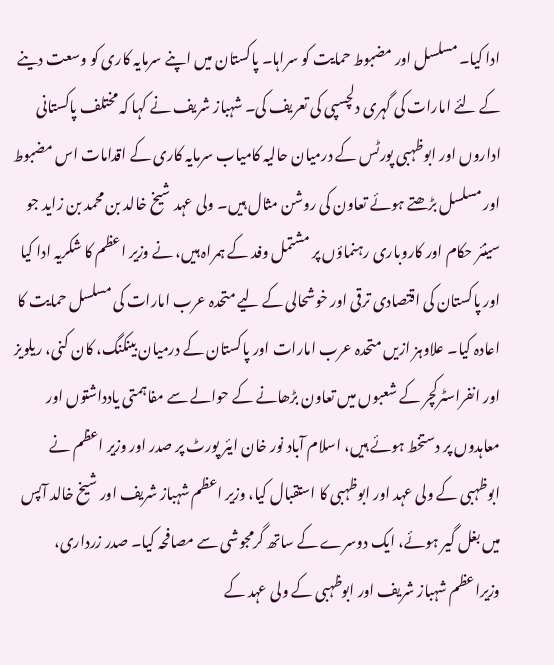ادا کیا۔ مسلسل اور مضبوط حمایت کو سراہا۔ پاکستان میں اپنے سرمایہ کاری کو وسعت دینے کے لئے امارات کی گہری دلچسپی کی تعریف کی۔ شہباز شریف نے کہا کہ مختلف پاکستانی اداروں اور ابوظہبی پورٹس کے درمیان حالیہ کامیاب سرمایہ کاری کے اقدامات اس مضبوط اور مسلسل بڑھتے ہوئے تعاون کی روشن مثال ہیں۔ ولی عہد شیخ خالد بن محمد بن زاید جو سینئر حکام اور کاروباری رہنماؤں پر مشتمل وفد کے ہمراہ ہیں، نے وزیر اعظم کا شکریہ ادا کیا اور پاکستان کی اقتصادی ترقی اور خوشحالی کے لیے متحدہ عرب امارات کی مسلسل حمایت کا اعادہ کیا۔ علاوہز ازیں متحدہ عرب امارات اور پاکستان کے درمیان بینکنگ، کان کنی، ریلویز اور انفراسٹرکچر کے شعبوں میں تعاون بڑھانے کے حوالے سے مفاہمتی یادداشتوں اور معاہدوں پر دستخط ہوئے ہیں، اسلام آباد نور خان ایئر پورٹ پر صدر اور وزیر اعظم نے ابوظہبی کے ولی عہد اور ابوظہبی کا استقبال کیا، وزیر اعظم شہباز شریف اور شیخ خالد آپس میں بغل گیر ہوئے، ایک دوسرے کے ساتھ گرمجوشی سے مصافحہ کیا۔ صدر زرداری، وزیراعظم شہباز شریف اور ابوظہبی کے ولی عہد کے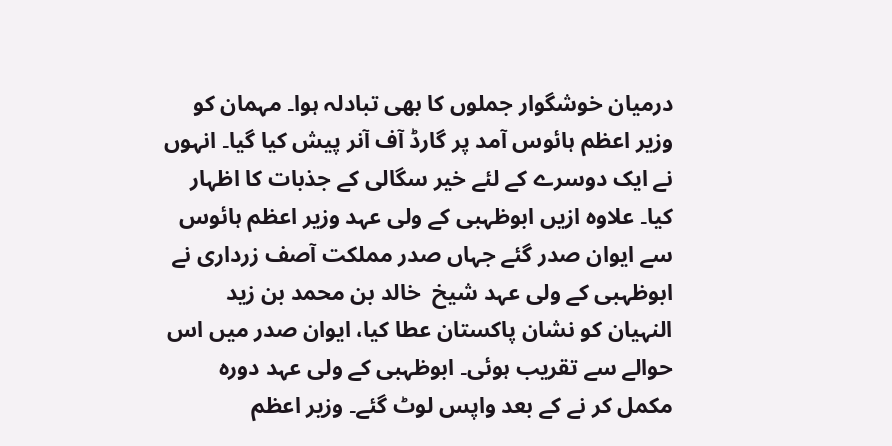درمیان خوشگوار جملوں کا بھی تبادلہ ہوا۔ مہمان کو وزیر اعظم ہائوس آمد پر گارڈ آف آنر پیش کیا گیا۔ انہوں نے ایک دوسرے کے لئے خیر سگالی کے جذبات کا اظہار کیا۔ علاوہ ازیں ابوظہبی کے ولی عہد وزیر اعظم ہائوس سے ایوان صدر گئے جہاں صدر مملکت آصف زرداری نے ابوظہبی کے ولی عہد شیخ  خالد بن محمد بن زید النہیان کو نشان پاکستان عطا کیا، ایوان صدر میں اس حوالے سے تقریب ہوئی۔ ابوظہبی کے ولی عہد دورہ مکمل کر نے کے بعد واپس لوٹ گئے۔ وزیر اعظم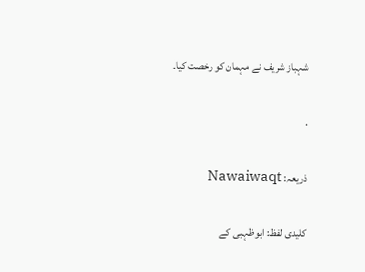شہباز شریف نے مہمان کو رخصت کیا۔

.

ذریعہ: Nawaiwaqt

کلیدی لفظ: ابوظہبی کے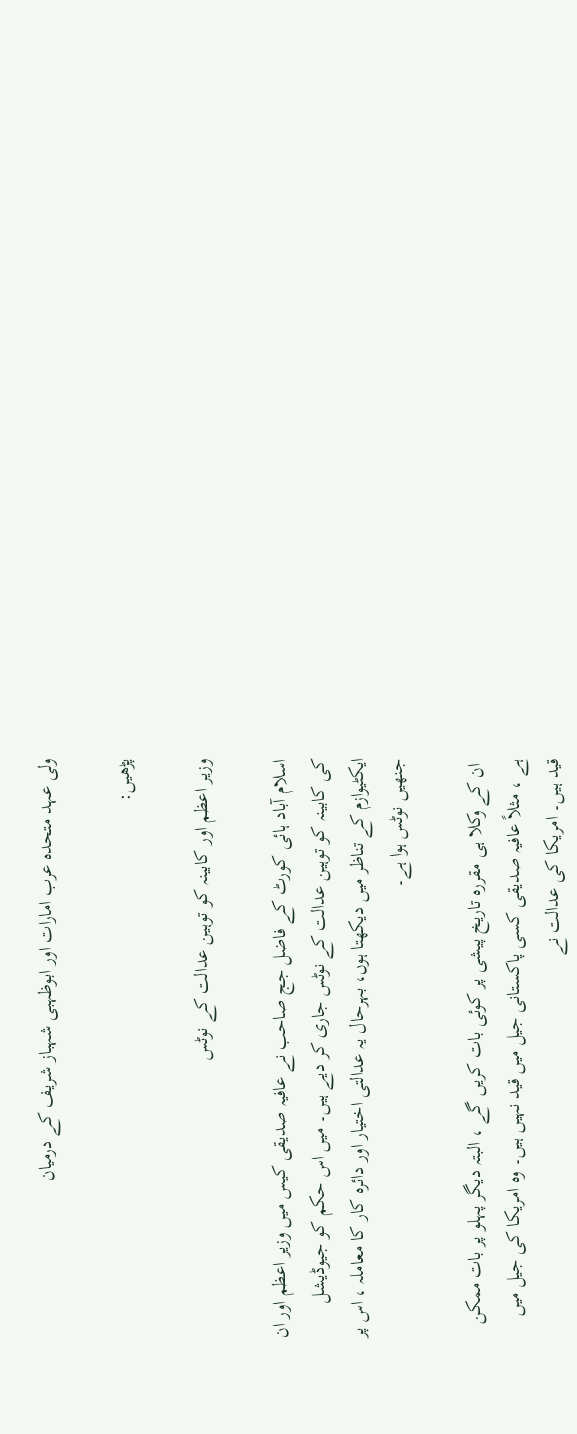ولی عہد متحدہ عرب امارات اور ابوظہبی شہباز شریف کے درمیان

پڑھیں:

وزیر اعظم اور کابینہ کو توہین عدالت کے نوٹس

اسلام آباد ہائی کورٹ کے فاضل جج صاحب نے عافیہ صدیقی کیس میں وزیر اعظم اور ان کی کابینہ کو توہین عدالت کے نوٹس جاری کر دیے ہیں۔ میں اس حکم کو جیوڈیشل ایکٹیوازم کے تناظر میں دیکھتا ہوں، بہرحال یہ عدالتی اختیار اور دائرہ کار کا معاملہ ، اس پر جنھیں نوٹس ہوا ہے۔

 ان کے وکلا ہی مقررہ تاریخ پیشی پر کوئی بات کریں گے ، البتہ دیگر پہلو پر بات ممکن ہے ، مثلاً عافیہ صدیقی کسی پاکستانی جیل میں قید نہیں ہیں۔ وہ امریکا کی جیل میں قید ہیں۔ امریکا کی عدالت نے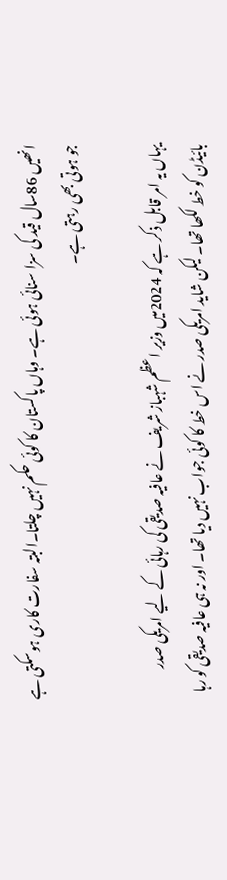انھیں 86سال قید کی سزا سنائی ہوئی ہے۔ وہاں پاکستان کا کوئی حکم نہیں چلتا۔البتہ سفارت کاری ہوسکتی ہے جو ہوتی بھی رہتی ہے۔

یہاں یہ امر قابل ذکر ہے کہ 2024میں وزیر اعظم شہباز شریف نے عافیہ صدیقی کی رہائی کے لیے امریکی صدر بائیڈن کو خط لکھا تھا۔ لیکن شاید امریکی صدر نے اس خط کا کوئی جواب نہیں دیا تھا۔ اور نہ ہی عافیہ صدیقی کو رہا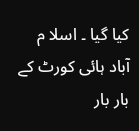کیا گیا ۔ اسلا م آباد ہائی کورٹ کے بار بار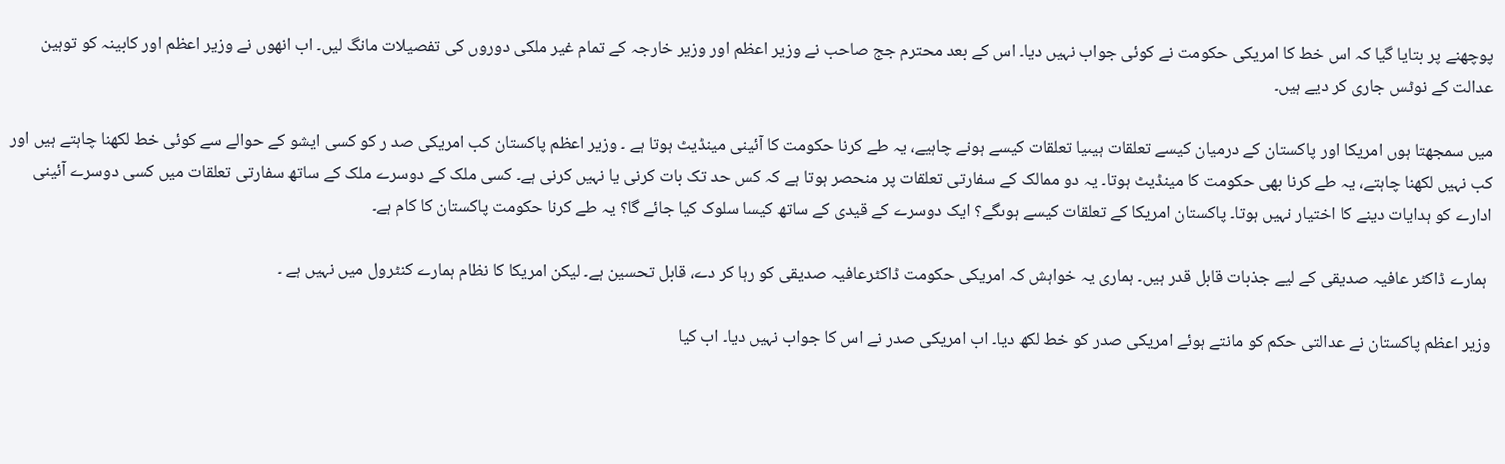پوچھنے پر بتایا گیا کہ اس خط کا امریکی حکومت نے کوئی جواب نہیں دیا۔ اس کے بعد محترم جج صاحب نے وزیر اعظم اور وزیر خارجہ کے تمام غیر ملکی دوروں کی تفصیلات مانگ لیں۔ اب انھوں نے وزیر اعظم اور کابینہ کو توہین عدالت کے نوٹس جاری کر دیے ہیں۔

میں سمجھتا ہوں امریکا اور پاکستان کے درمیان کیسے تعلقات ہیںیا تعلقات کیسے ہونے چاہیے، یہ طے کرنا حکومت کا آئینی مینڈیٹ ہوتا ہے ۔ وزیر اعظم پاکستان کب امریکی صد ر کو کسی ایشو کے حوالے سے کوئی خط لکھنا چاہتے ہیں اور کب نہیں لکھنا چاہتے، یہ طے کرنا بھی حکومت کا مینڈیٹ ہوتا۔ یہ دو ممالک کے سفارتی تعلقات پر منحصر ہوتا ہے کہ کس حد تک بات کرنی یا نہیں کرنی ہے۔ کسی ملک کے دوسرے ملک کے ساتھ سفارتی تعلقات میں کسی دوسرے آئینی ادارے کو ہدایات دینے کا اختیار نہیں ہوتا۔ پاکستان امریکا کے تعلقات کیسے ہوںگے؟ ایک دوسرے کے قیدی کے ساتھ کیسا سلوک کیا جائے گا؟ یہ طے کرنا حکومت پاکستان کا کام ہے۔

 ہمارے ڈاکٹر عافیہ صدیقی کے لیے جذبات قابل قدر ہیں۔ ہماری یہ خواہش کہ امریکی حکومت ڈاکٹرعافیہ صدیقی کو رہا کر دے، قابل تحسین ہے۔ لیکن امریکا کا نظام ہمارے کنٹرول میں نہیں ہے ۔

وزیر اعظم پاکستان نے عدالتی حکم کو مانتے ہوئے امریکی صدر کو خط لکھ دیا۔ اب امریکی صدر نے اس کا جواب نہیں دیا۔ اب کیا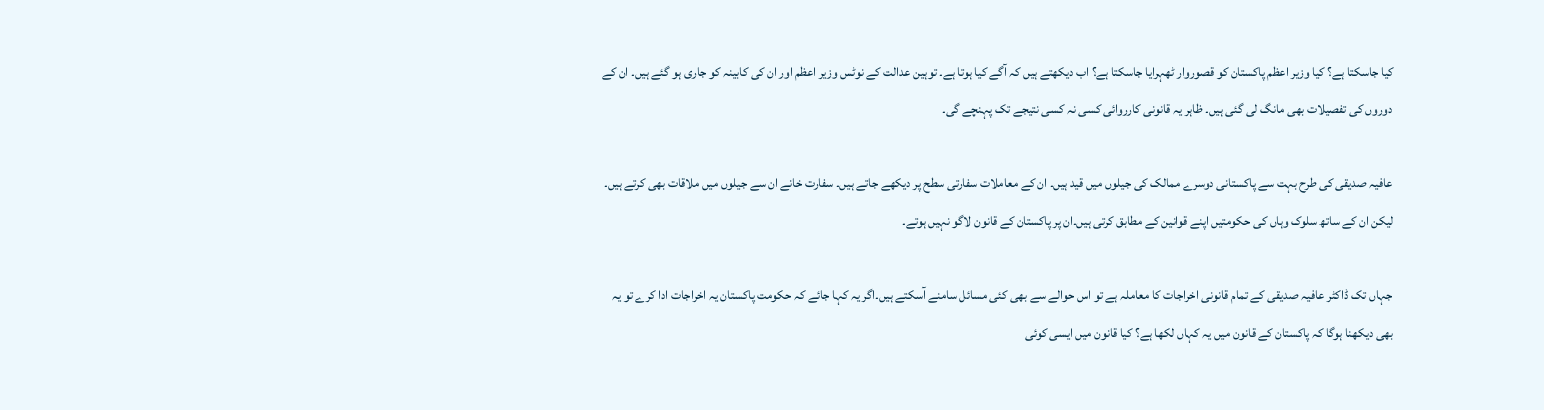کیا جاسکتا ہے؟ کیا وزیر اعظم پاکستان کو قصوروار ٹھہرایا جاسکتا ہے؟ اب دیکھتے ہیں کہ آگے کیا ہوتا ہے۔ توہین عدالت کے نوٹس وزیر اعظم اور ان کی کابینہ کو جاری ہو گئے ہیں۔ ان کے دوروں کی تفصیلات بھی مانگ لی گئی ہیں۔ ظاہر یہ قانونی کارروائی کسی نہ کسی نتیجے تک پہنچے گی۔

عافیہ صدیقی کی طرح بہت سے پاکستانی دوسرے ممالک کی جیلوں میں قید ہیں۔ ان کے معاملات سفارتی سطح پر دیکھے جاتے ہیں۔ سفارت خانے ان سے جیلوں میں ملاقات بھی کرتے ہیں۔ لیکن ان کے ساتھ سلوک وہاں کی حکومتیں اپنے قوانین کے مطابق کرتی ہیں۔ان پر پاکستان کے قانون لاگو نہیں ہوتے۔

جہاں تک ڈاکٹر عافیہ صدیقی کے تمام قانونی اخراجات کا معاملہ ہے تو اس حوالے سے بھی کئی مسائل سامنے آسکتے ہیں۔اگر یہ کہا جائے کہ حکومت پاکستان یہ اخراجات ادا کرے تو یہ بھی دیکھنا ہوگا کہ پاکستان کے قانون میں یہ کہاں لکھا ہے؟ کیا قانون میں ایسی کوئی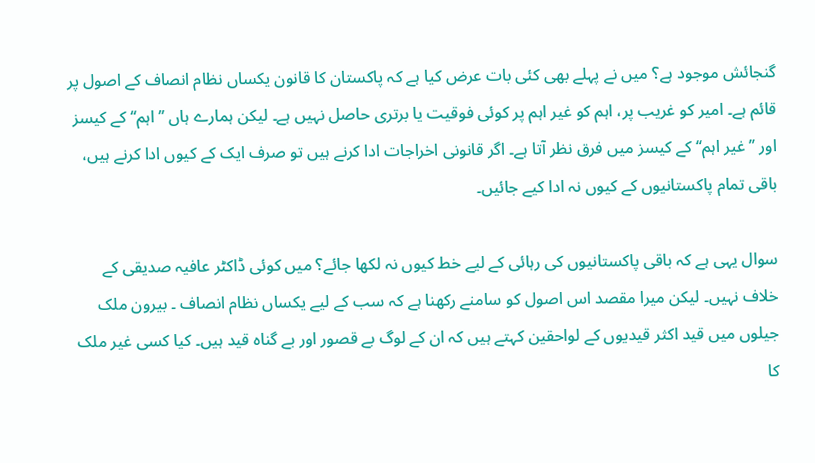گنجائش موجود ہے؟ میں نے پہلے بھی کئی بات عرض کیا ہے کہ پاکستان کا قانون یکساں نظام انصاف کے اصول پر قائم ہے۔ امیر کو غریب پر، اہم کو غیر اہم پر کوئی فوقیت یا برتری حاصل نہیں ہے۔ لیکن ہمارے ہاں ’’اہم‘‘ کے کیسز اور ’’غیر اہم‘‘ کے کیسز میں فرق نظر آتا ہے۔ اگر قانونی اخراجات ادا کرنے ہیں تو صرف ایک کے کیوں ادا کرنے ہیں، باقی تمام پاکستانیوں کے کیوں نہ ادا کیے جائیں۔

سوال یہی ہے کہ باقی پاکستانیوں کی رہائی کے لیے خط کیوں نہ لکھا جائے؟ میں کوئی ڈاکٹر عافیہ صدیقی کے خلاف نہیں۔ لیکن میرا مقصد اس اصول کو سامنے رکھنا ہے کہ سب کے لیے یکساں نظام انصاف ۔ بیرون ملک جیلوں میں قید اکثر قیدیوں کے لواحقین کہتے ہیں کہ ان کے لوگ بے قصور اور بے گناہ قید ہیں۔ کیا کسی غیر ملک کا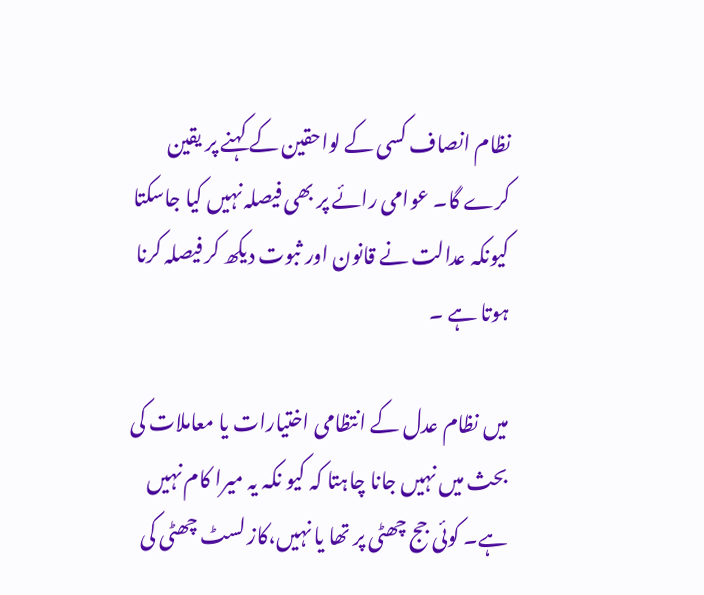نظام انصاف کسی کے لواحقین کے کہنے پر یقین کرے گا۔ عوامی رائے پر بھی فیصلہ نہیں کیا جاسکتا کیونکہ عدالت نے قانون اور ثبوت دیکھ کر فیصلہ کرنا ہوتا ہے ۔

میں نظام عدل کے انتظامی اختیارات یا معاملات کی بحث میں نہیں جانا چاہتا کہ کیو نکہ یہ میرا کام نہیں ہے۔ کوئی جج چھٹی پر تھا یا نہیں،کاز لسٹ چھٹی کی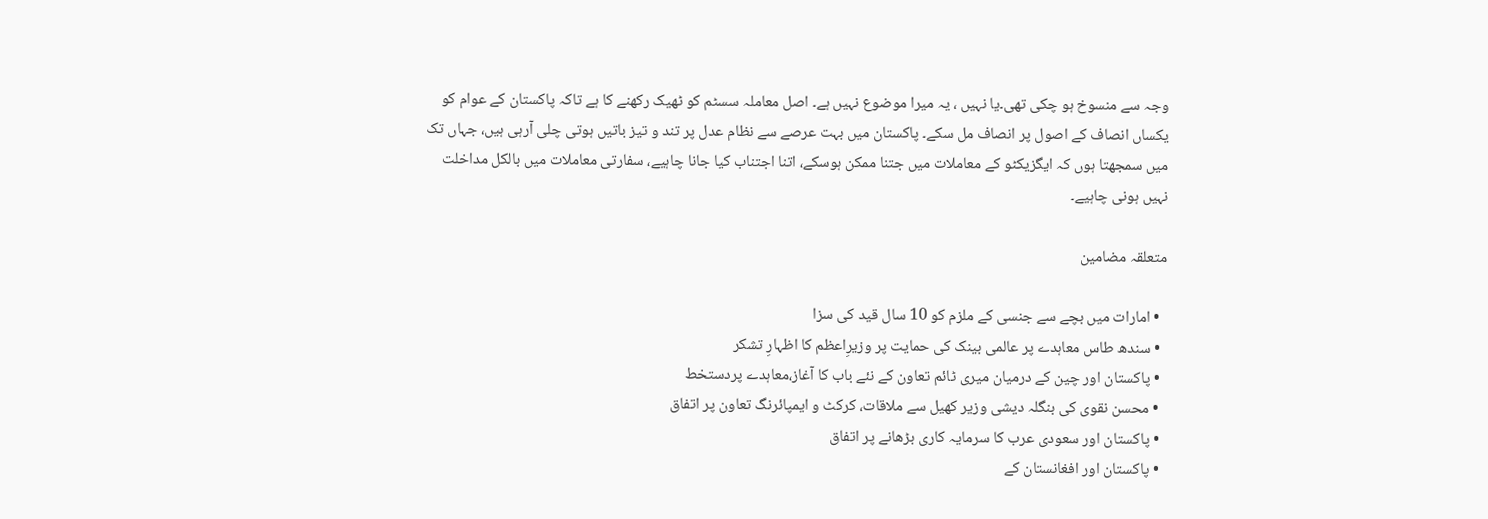وجہ سے منسوخ ہو چکی تھی۔یا نہیں ، یہ میرا موضوع نہیں ہے۔ اصل معاملہ سسٹم کو ٹھیک رکھنے کا ہے تاکہ پاکستان کے عوام کو یکساں انصاف کے اصول پر انصاف مل سکے۔ پاکستان میں بہت عرصے سے نظام عدل پر تند و تیز باتیں ہوتی چلی آرہی ہیں، جہاں تک میں سمجھتا ہوں کہ ایگزیکٹو کے معاملات میں جتنا ممکن ہوسکے، اتنا اجتناب کیا جانا چاہیے، سفارتی معاملات میں بالکل مداخلت نہیں ہونی چاہیے۔

متعلقہ مضامین

  • امارات میں بچے سے جنسی کے ملزم کو 10 سال قید کی سزا
  • سندھ طاس معاہدے پر عالمی بینک کی حمایت پر وزیرِاعظم کا اظہارِ تشکر
  • پاکستان اور چین کے درمیان میری ٹائم تعاون کے نئے باب کا آغاز،معاہدے پردستخط
  • محسن نقوی کی بنگلہ دیشی وزیر کھیل سے ملاقات، کرکٹ و ایمپائرنگ تعاون پر اتفاق
  • پاکستان اور سعودی عرب کا سرمایہ کاری بڑھانے پر اتفاق
  • پاکستان اور افغانستان کے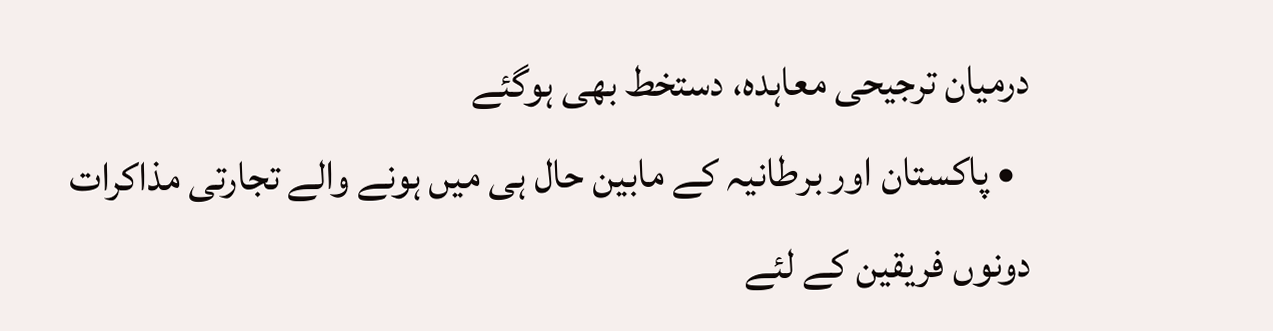درمیان ترجیحی معاہدہ، دستخط بھی ہوگئے
  • پاکستان اور برطانیہ کے مابین حال ہی میں ہونے والے تجارتی مذاکرات دونوں فریقین کے لئے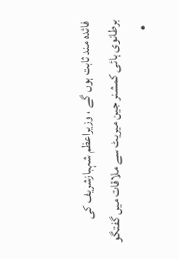فائدہ مند ثابت ہوں گے ، وزیراعظم شہبازشریف کی برطانوی ہائی کمشنر جین میریٹ سے ملاقات میں گفتگو
  •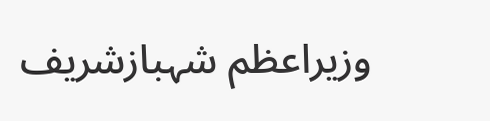وزیراعظم شہبازشریف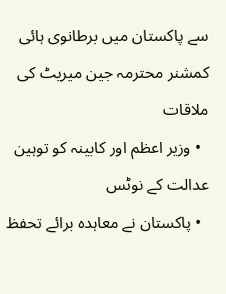سے پاکستان میں برطانوی ہائی کمشنر محترمہ جین میریٹ کی ملاقات
  • وزیر اعظم اور کابینہ کو توہین عدالت کے نوٹس
  • پاکستان نے معاہدہ برائے تحفظ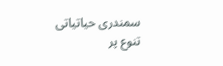سمندری حیاتیاتی تنوع پر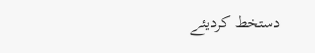دستخط کردیئے